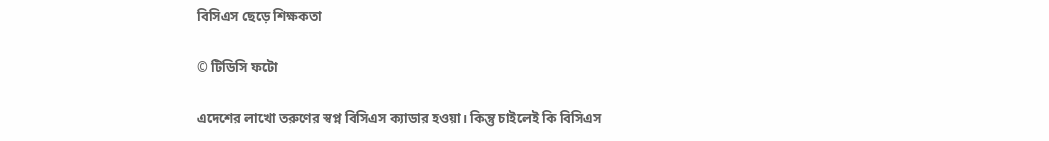বিসিএস ছেড়ে শিক্ষকতা

© টিডিসি ফটো

এদেশের লাখো তরুণের স্বপ্ন বিসিএস ক্যাডার হওয়া। কিন্তু চাইলেই কি বিসিএস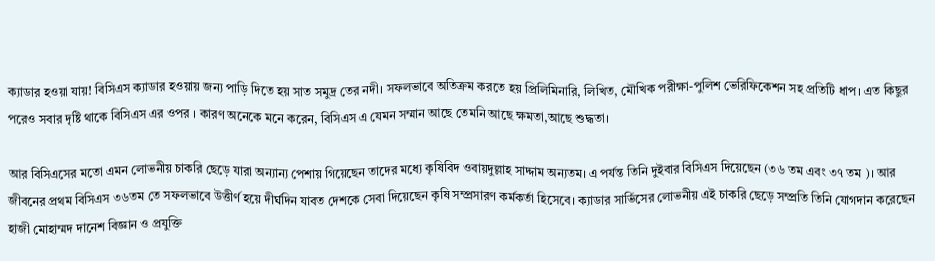ক্যাডার হওয়া যায়! বিসিএস ক্যাডার হওয়ায় জন্য পাড়ি দিতে হয় সাত সমুদ্র তের নদী। সফলভাবে অতিক্রম করতে হয় প্রিলিমিনারি, লিখিত, মৌখিক পরীক্ষা-পুলিশ ভেরিফিকেশন সহ প্রতিটি ধাপ। এত কিছুর পরেও সবার দৃষ্টি থাকে বিসিএস এর ওপর । কারণ অনেকে মনে করেন, বিসিএস এ যেমন সম্মান আছে তেমনি আছে ক্ষমতা,আছে শুদ্ধতা।

আর বিসিএসের মতো এমন লোভনীয় চাকরি ছেড়ে যারা অন্যান্য পেশায় গিয়েছেন তাদের মধ্যে কৃষিবিদ ওবায়দুল্লাহ সাদ্দাম অন্যতম। এ পর্যন্ত তিনি দুইবার বিসিএস দিয়েছেন (৩৬ তম এবং ৩৭ তম )। আর জীবনের প্রথম বিসিএস ৩৬তম তে সফলভাবে উত্তীর্ণ হয়ে দীর্ঘদিন যাবত দেশকে সেবা দিয়েছেন কৃষি সম্প্রসারণ কর্মকর্তা হিসেবে। ক্যাডার সার্ভিসের লোভনীয় এই চাকরি ছেড়ে সম্প্রতি তিনি যোগদান করেছেন হাজী মোহাম্মদ দানেশ বিজ্ঞান ও প্রযুক্তি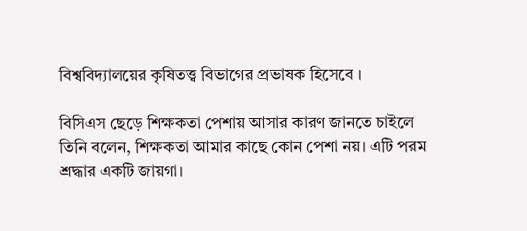বিশ্ববিদ্যালয়ের কৃষিতত্ত্ব বিভাগের প্রভাষক হিসেবে ।

বিসিএস ছেড়ে শিক্ষকতা পেশায় আসার কারণ জানতে চাইলে তিনি বলেন, শিক্ষকতা আমার কাছে কোন পেশা নয়। এটি পরম শ্রদ্ধার একটি জায়গা।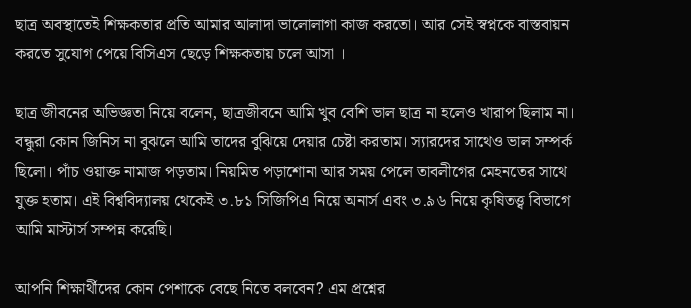ছাত্র অবস্থাতেই শিক্ষকতার প্রতি আমার আলাদা ভালোলাগা কাজ করতো। আর সেই স্বপ্নকে বাস্তবায়ন করতে সুযোগ পেয়ে বিসিএস ছেড়ে শিক্ষকতায় চলে আসা ।

ছাত্র জীবনের অভিজ্ঞতা নিয়ে বলেন, ছাত্রজীবনে আমি খুব বেশি ভাল ছাত্র না হলেও খারাপ ছিলাম না। বন্ধুরা কোন জিনিস না বুঝলে আমি তাদের বুঝিয়ে দেয়ার চেষ্টা করতাম। স্যারদের সাথেও ভাল সম্পর্ক ছিলো। পাঁচ ওয়াক্ত নামাজ পড়তাম। নিয়মিত পড়াশোনা আর সময় পেলে তাবলীগের মেহনতের সাথে যুক্ত হতাম। এই বিশ্ববিদ্যালয় থেকেই ৩.৮১ সিজিপিএ নিয়ে অনার্স এবং ৩.৯৬ নিয়ে কৃষিতত্ত্ব বিভাগে আমি মাস্টার্স সম্পন্ন করেছি।

আপনি শিক্ষার্থীদের কোন পেশাকে বেছে নিতে বলবেন? এম প্রশ্নের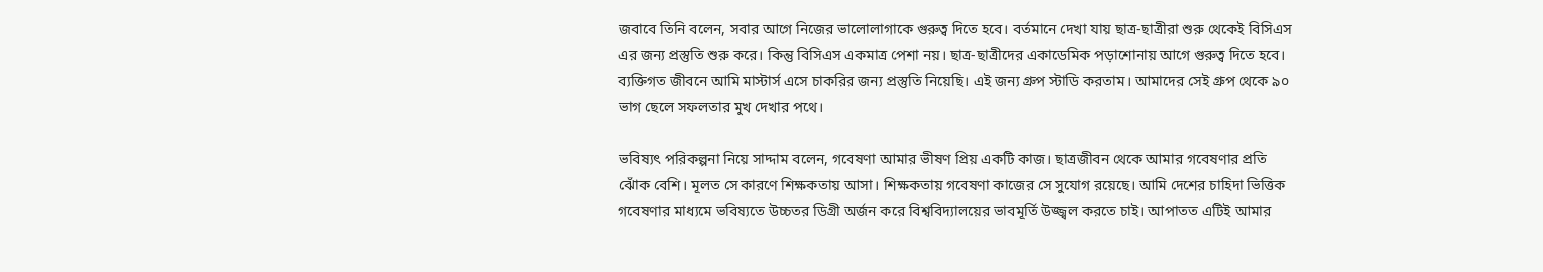জবাবে তিনি বলেন, সবার আগে নিজের ভালোলাগাকে গুরুত্ব দিতে হবে। বর্তমানে দেখা যায় ছাত্র-ছাত্রীরা শুরু থেকেই বিসিএস এর জন্য প্রস্তুতি শুরু করে। কিন্তু বিসিএস একমাত্র পেশা নয়। ছাত্র-ছাত্রীদের একাডেমিক পড়াশোনায় আগে গুরুত্ব দিতে হবে। ব্যক্তিগত জীবনে আমি মাস্টার্স এসে চাকরির জন্য প্রস্তুতি নিয়েছি। এই জন্য গ্রুপ স্টাডি করতাম। আমাদের সেই গ্রুপ থেকে ৯০ ভাগ ছেলে সফলতার মুখ দেখার পথে।

ভবিষ্যৎ পরিকল্পনা নিয়ে সাদ্দাম বলেন, গবেষণা আমার ভীষণ প্রিয় একটি কাজ। ছাত্রজীবন থেকে আমার গবেষণার প্রতি ঝোঁক বেশি। মূলত সে কারণে শিক্ষকতায় আসা। শিক্ষকতায় গবেষণা কাজের সে সুযোগ রয়েছে। আমি দেশের চাহিদা ভিত্তিক গবেষণার মাধ্যমে ভবিষ্যতে উচ্চতর ডিগ্রী অর্জন করে বিশ্ববিদ্যালয়ের ভাবমূর্তি উজ্জ্বল করতে চাই। আপাতত এটিই আমার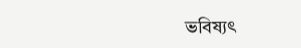ভবিষ্যৎ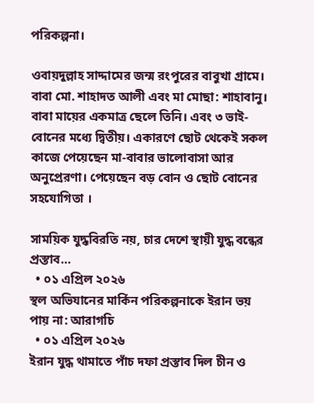পরিকল্পনা।

ওবায়দুল্লাহ সাদ্দামের জন্ম রংপুরের বাবুখা গ্রামে। বাবা মো. শাহাদত আলী এবং মা মোছা: শাহাবানু। বাবা মায়ের একমাত্র ছেলে তিনি। এবং ৩ ভাই-বোনের মধ্যে দ্বিতীয়। একারণে ছোট থেকেই সকল কাজে পেয়েছেন মা-বাবার ভালোবাসা আর অনুপ্রেরণা। পেয়েছেন বড় বোন ও ছোট বোনের সহযোগিতা ।

সাময়িক যুদ্ধবিরতি নয়, চার দেশে স্থায়ী যুদ্ধ বন্ধের প্রস্তাব…
  • ০১ এপ্রিল ২০২৬
স্থল অভিযানের মার্কিন পরিকল্পনাকে ইরান ভয় পায় না: আরাগচি
  • ০১ এপ্রিল ২০২৬
ইরান যুদ্ধ থামাতে পাঁচ দফা প্রস্তাব দিল চীন ও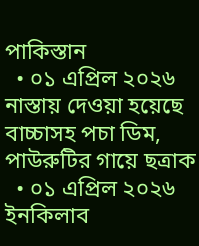পাকিস্তান
  • ০১ এপ্রিল ২০২৬
নাস্তায় দেওয়া হয়েছে বাচ্চাসহ পচা ডিম, পাউরুটির গায়ে ছত্রাক
  • ০১ এপ্রিল ২০২৬
ইনকিলাব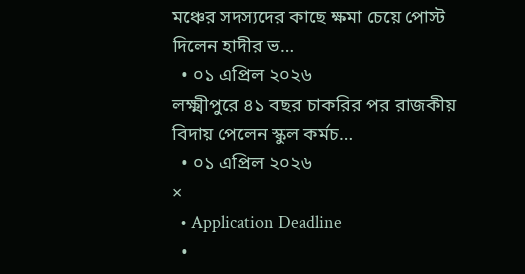মঞ্চের সদস্যদের কাছে ক্ষমা চেয়ে পোস্ট দিলেন হাদীর ভ…
  • ০১ এপ্রিল ২০২৬
লক্ষ্মীপুরে ৪১ বছর চাকরির পর রাজকীয় বিদায় পেলেন স্কুল কর্মচ…
  • ০১ এপ্রিল ২০২৬
×
  • Application Deadline
  •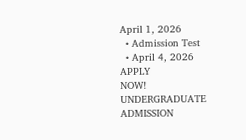April 1, 2026
  • Admission Test
  • April 4, 2026
APPLY
NOW!
UNDERGRADUATE ADMISSION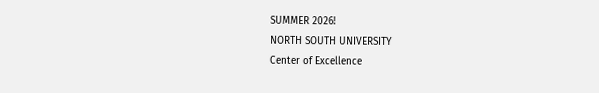SUMMER 2026!
NORTH SOUTH UNIVERSITY
Center of Excellence